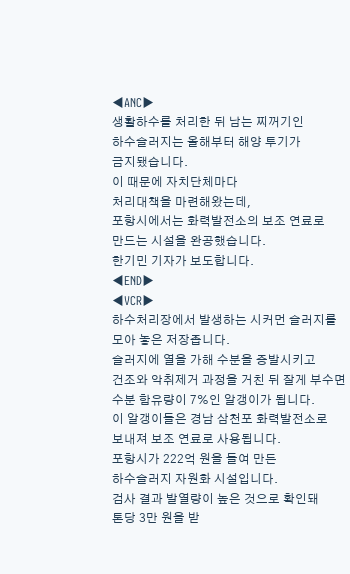◀ANC▶
생활하수를 처리한 뒤 남는 찌꺼기인
하수슬러지는 올해부터 해양 투기가
금지됐습니다.
이 때문에 자치단체마다
처리대책을 마련해왔는데,
포항시에서는 화력발전소의 보조 연료로
만드는 시설을 완공했습니다.
한기민 기자가 보도합니다.
◀END▶
◀VCR▶
하수처리장에서 발생하는 시커먼 슬러지를
모아 놓은 저장좁니다.
슬러지에 열을 가해 수분을 증발시키고
건조와 악취제거 과정을 거친 뒤 잘게 부수면
수분 함유량이 7%인 알갱이가 됩니다.
이 알갱이들은 경남 삼천포 화력발전소로
보내져 보조 연료로 사용됩니다.
포항시가 222억 원을 들여 만든
하수슬러지 자원화 시설입니다.
검사 결과 발열량이 높은 것으로 확인돼
톤당 3만 원을 받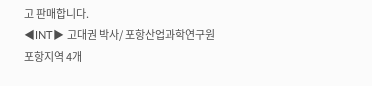고 판매합니다.
◀INT▶ 고대권 박사/ 포항산업과학연구원
포항지역 4개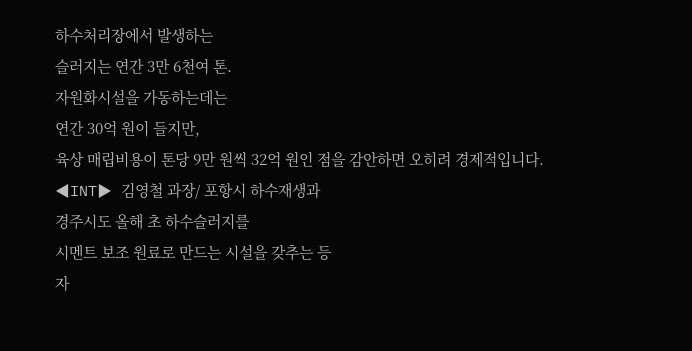하수처리장에서 발생하는
슬러지는 연간 3만 6천여 톤.
자원화시설을 가동하는데는
연간 30억 원이 들지만,
육상 매립비용이 톤당 9만 원씩 32억 원인 점을 감안하면 오히려 경제적입니다.
◀INT▶ 김영철 과장/ 포항시 하수재생과
경주시도 올해 초 하수슬러지를
시멘트 보조 원료로 만드는 시설을 갖추는 등
자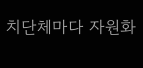치단체마다 자원화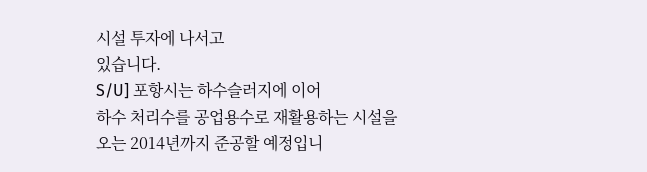시설 투자에 나서고
있습니다.
S/U] 포항시는 하수슬러지에 이어
하수 처리수를 공업용수로 재활용하는 시설을
오는 2014년까지 준공할 예정입니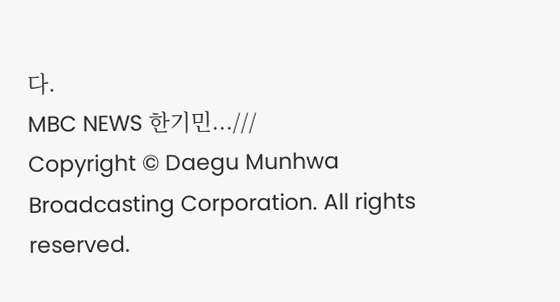다.
MBC NEWS 한기민...///
Copyright © Daegu Munhwa Broadcasting Corporation. All rights reserved.